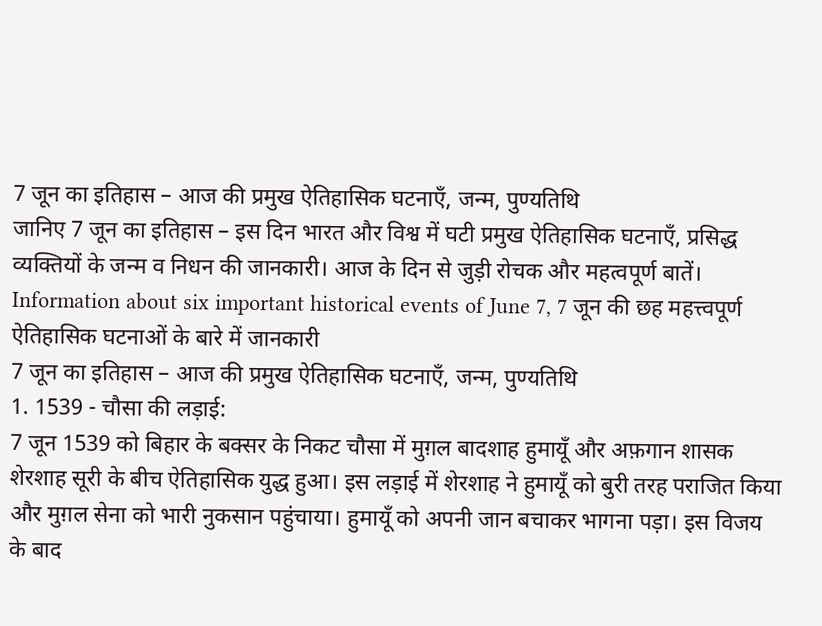7 जून का इतिहास – आज की प्रमुख ऐतिहासिक घटनाएँ, जन्म, पुण्यतिथि
जानिए 7 जून का इतिहास – इस दिन भारत और विश्व में घटी प्रमुख ऐतिहासिक घटनाएँ, प्रसिद्ध व्यक्तियों के जन्म व निधन की जानकारी। आज के दिन से जुड़ी रोचक और महत्वपूर्ण बातें। Information about six important historical events of June 7, 7 जून की छह महत्त्वपूर्ण ऐतिहासिक घटनाओं के बारे में जानकारी
7 जून का इतिहास – आज की प्रमुख ऐतिहासिक घटनाएँ, जन्म, पुण्यतिथि
1. 1539 - चौसा की लड़ाई:
7 जून 1539 को बिहार के बक्सर के निकट चौसा में मुग़ल बादशाह हुमायूँ और अफ़गान शासक शेरशाह सूरी के बीच ऐतिहासिक युद्ध हुआ। इस लड़ाई में शेरशाह ने हुमायूँ को बुरी तरह पराजित किया और मुग़ल सेना को भारी नुकसान पहुंचाया। हुमायूँ को अपनी जान बचाकर भागना पड़ा। इस विजय के बाद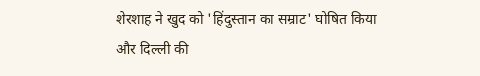शेरशाह ने खुद को 'हिंदुस्तान का सम्राट' घोषित किया और दिल्ली की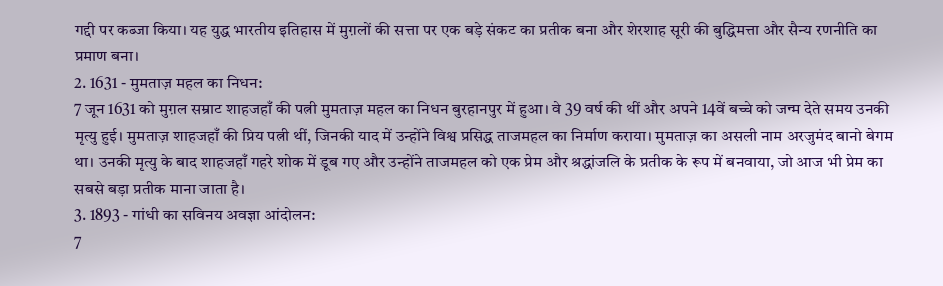गद्दी पर कब्जा किया। यह युद्ध भारतीय इतिहास में मुग़लों की सत्ता पर एक बड़े संकट का प्रतीक बना और शेरशाह सूरी की बुद्धिमत्ता और सैन्य रणनीति का प्रमाण बना।
2. 1631 - मुमताज़ महल का निधन:
7 जून 1631 को मुग़ल सम्राट शाहजहाँ की पत्नी मुमताज़ महल का निधन बुरहानपुर में हुआ। वे 39 वर्ष की थीं और अपने 14वें बच्चे को जन्म देते समय उनकी मृत्यु हुई। मुमताज़ शाहजहाँ की प्रिय पत्नी थीं, जिनकी याद में उन्होंने विश्व प्रसिद्ध ताजमहल का निर्माण कराया। मुमताज़ का असली नाम अरजुमंद बानो बेगम था। उनकी मृत्यु के बाद शाहजहाँ गहरे शोक में डूब गए और उन्होंने ताजमहल को एक प्रेम और श्रद्धांजलि के प्रतीक के रूप में बनवाया, जो आज भी प्रेम का सबसे बड़ा प्रतीक माना जाता है।
3. 1893 - गांधी का सविनय अवज्ञा आंदोलन:
7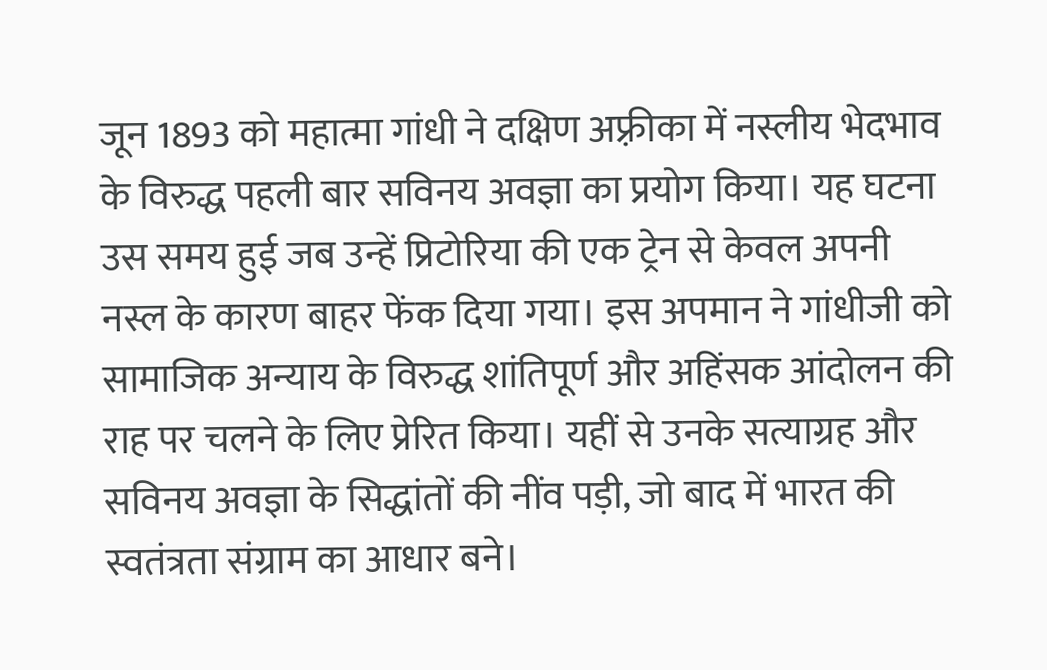जून 1893 को महात्मा गांधी ने दक्षिण अफ़्रीका में नस्लीय भेदभाव के विरुद्ध पहली बार सविनय अवज्ञा का प्रयोग किया। यह घटना उस समय हुई जब उन्हें प्रिटोरिया की एक ट्रेन से केवल अपनी नस्ल के कारण बाहर फेंक दिया गया। इस अपमान ने गांधीजी को सामाजिक अन्याय के विरुद्ध शांतिपूर्ण और अहिंसक आंदोलन की राह पर चलने के लिए प्रेरित किया। यहीं से उनके सत्याग्रह और सविनय अवज्ञा के सिद्धांतों की नींव पड़ी, जो बाद में भारत की स्वतंत्रता संग्राम का आधार बने।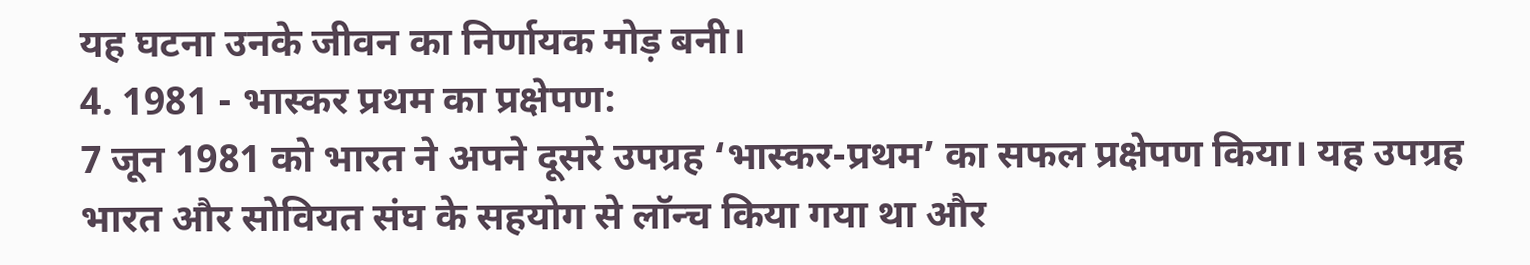यह घटना उनके जीवन का निर्णायक मोड़ बनी।
4. 1981 - भास्कर प्रथम का प्रक्षेपण:
7 जून 1981 को भारत ने अपने दूसरे उपग्रह ‘भास्कर-प्रथम’ का सफल प्रक्षेपण किया। यह उपग्रह भारत और सोवियत संघ के सहयोग से लॉन्च किया गया था और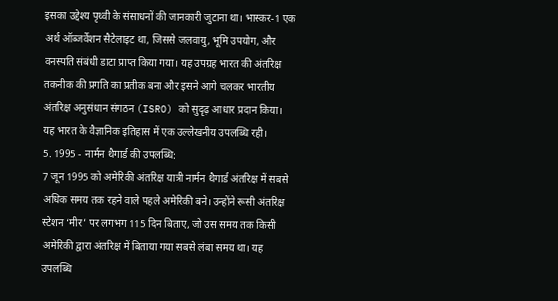इसका उद्देश्य पृथ्वी के संसाधनों की जानकारी जुटाना था। भास्कर-1 एक अर्थ ऑब्जर्वेशन सैटेलाइट था, जिससे जलवायु, भूमि उपयोग, और वनस्पति संबंधी डाटा प्राप्त किया गया। यह उपग्रह भारत की अंतरिक्ष तकनीक की प्रगति का प्रतीक बना और इसने आगे चलकर भारतीय अंतरिक्ष अनुसंधान संगठन (ISRO) को सुदृढ़ आधार प्रदान किया। यह भारत के वैज्ञानिक इतिहास में एक उल्लेखनीय उपलब्धि रही।
5. 1995 - नार्मन थैगार्ड की उपलब्धि:
7 जून 1995 को अमेरिकी अंतरिक्ष यात्री नार्मन थैगार्ड अंतरिक्ष में सबसे अधिक समय तक रहने वाले पहले अमेरिकी बने। उन्होंने रूसी अंतरिक्ष स्टेशन ‘मीर’ पर लगभग 115 दिन बिताए, जो उस समय तक किसी अमेरिकी द्वारा अंतरिक्ष में बिताया गया सबसे लंबा समय था। यह उपलब्धि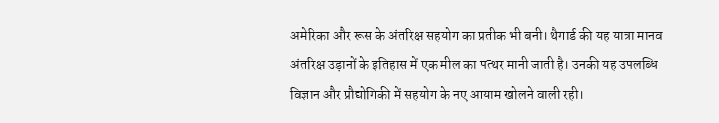अमेरिका और रूस के अंतरिक्ष सहयोग का प्रतीक भी बनी। थैगार्ड की यह यात्रा मानव अंतरिक्ष उड़ानों के इतिहास में एक मील का पत्थर मानी जाती है। उनकी यह उपलब्धि विज्ञान और प्रौद्योगिकी में सहयोग के नए आयाम खोलने वाली रही।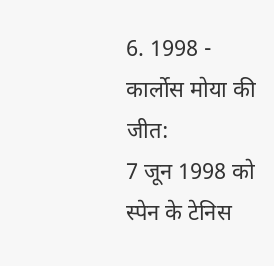6. 1998 - कार्लोस मोया की जीत:
7 जून 1998 को स्पेन के टेनिस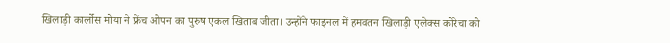खिलाड़ी कार्लोस मोया ने फ्रेंच ओपन का पुरुष एकल खिताब जीता। उन्होंने फाइनल में हमवतन खिलाड़ी एलेक्स कोरेचा को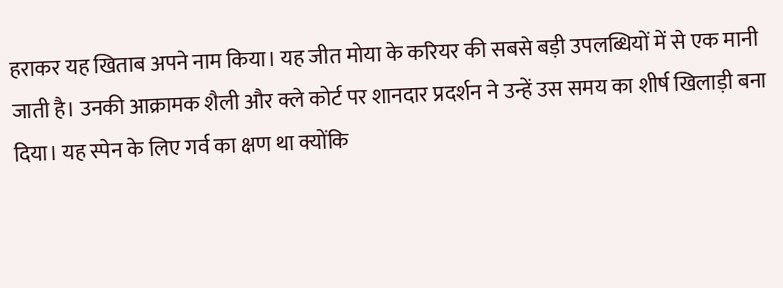हराकर यह खिताब अपने नाम किया। यह जीत मोया के करियर की सबसे बड़ी उपलब्धियों में से एक मानी जाती है। उनकी आक्रामक शैली और क्ले कोर्ट पर शानदार प्रदर्शन ने उन्हें उस समय का शीर्ष खिलाड़ी बना दिया। यह स्पेन के लिए गर्व का क्षण था क्योंकि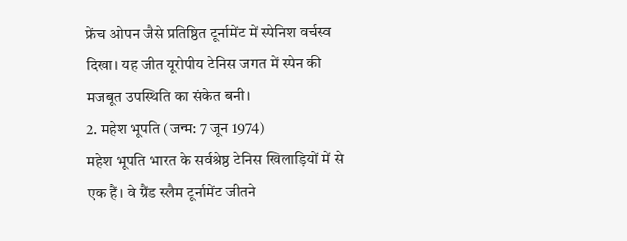फ्रेंच ओपन जैसे प्रतिष्ठित टूर्नामेंट में स्पेनिश वर्चस्व दिखा। यह जीत यूरोपीय टेनिस जगत में स्पेन की मजबूत उपस्थिति का संकेत बनी।
2. महेश भूपति (जन्म: 7 जून 1974)
महेश भूपति भारत के सर्वश्रेष्ठ टेनिस खिलाड़ियों में से एक हैं। वे ग्रैंड स्लैम टूर्नामेंट जीतने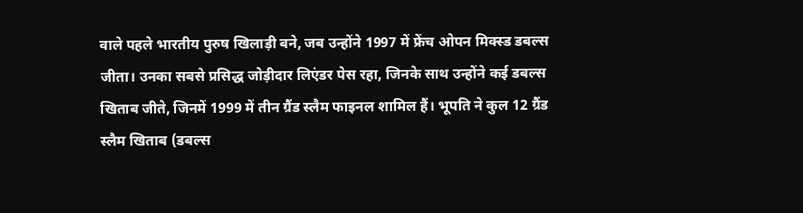वाले पहले भारतीय पुरुष खिलाड़ी बने, जब उन्होंने 1997 में फ्रेंच ओपन मिक्स्ड डबल्स जीता। उनका सबसे प्रसिद्ध जोड़ीदार लिएंडर पेस रहा, जिनके साथ उन्होंने कई डबल्स खिताब जीते, जिनमें 1999 में तीन ग्रैंड स्लैम फाइनल शामिल हैं। भूपति ने कुल 12 ग्रैंड स्लैम खिताब (डबल्स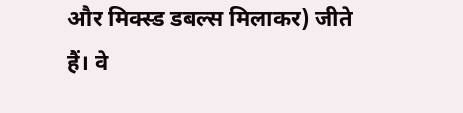और मिक्स्ड डबल्स मिलाकर) जीते हैं। वे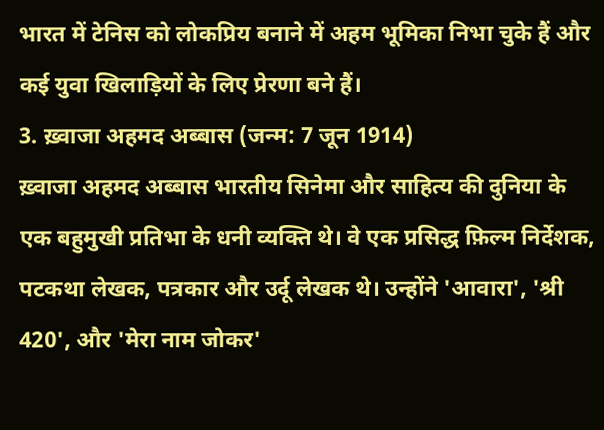भारत में टेनिस को लोकप्रिय बनाने में अहम भूमिका निभा चुके हैं और कई युवा खिलाड़ियों के लिए प्रेरणा बने हैं।
3. ख़्वाजा अहमद अब्बास (जन्म: 7 जून 1914)
ख़्वाजा अहमद अब्बास भारतीय सिनेमा और साहित्य की दुनिया के एक बहुमुखी प्रतिभा के धनी व्यक्ति थे। वे एक प्रसिद्ध फ़िल्म निर्देशक, पटकथा लेखक, पत्रकार और उर्दू लेखक थे। उन्होंने 'आवारा', 'श्री 420', और 'मेरा नाम जोकर'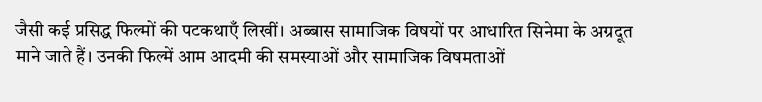जैसी कई प्रसिद्ध फिल्मों की पटकथाएँ लिखीं। अब्बास सामाजिक विषयों पर आधारित सिनेमा के अग्रदूत माने जाते हैं। उनकी फिल्में आम आदमी की समस्याओं और सामाजिक विषमताओं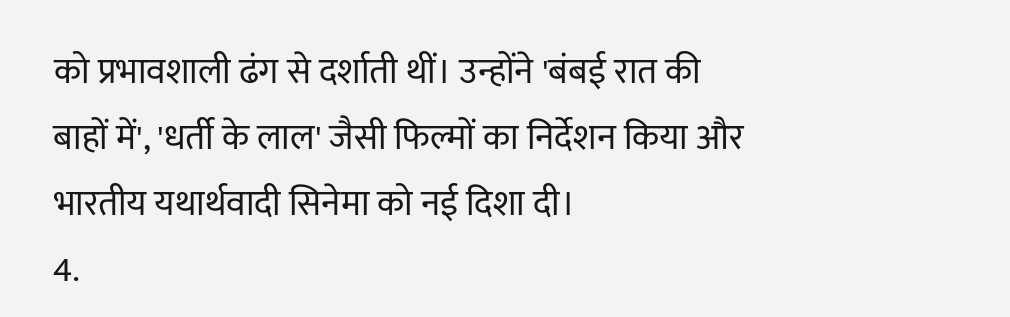को प्रभावशाली ढंग से दर्शाती थीं। उन्होंने 'बंबई रात की बाहों में', 'धर्ती के लाल' जैसी फिल्मों का निर्देशन किया और भारतीय यथार्थवादी सिनेमा को नई दिशा दी।
4.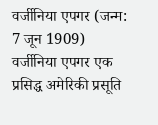वर्जीनिया एपगर (जन्म: 7 जून 1909)
वर्जीनिया एपगर एक प्रसिद्ध अमेरिकी प्रसूति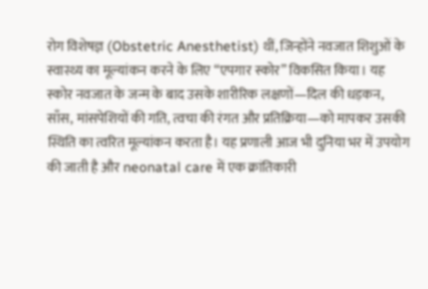रोग विशेषज्ञ (Obstetric Anesthetist) थीं, जिन्होंने नवजात शिशुओं के स्वास्थ्य का मूल्यांकन करने के लिए “एपगार स्कोर” विकसित किया। यह स्कोर नवजात के जन्म के बाद उसके शारीरिक लक्षणों—दिल की धड़कन, साँस, मांसपेशियों की गति, त्वचा की रंगत और प्रतिक्रिया—को मापकर उसकी स्थिति का त्वरित मूल्यांकन करता है। यह प्रणाली आज भी दुनिया भर में उपयोग की जाती है और neonatal care में एक क्रांतिकारी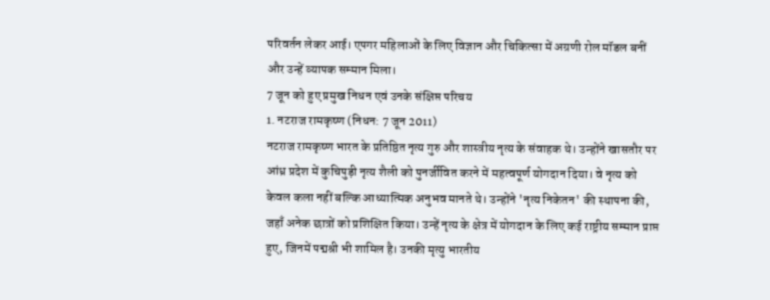परिवर्तन लेकर आई। एपगर महिलाओं के लिए विज्ञान और चिकित्सा में अग्रणी रोल मॉडल बनीं और उन्हें व्यापक सम्मान मिला।
7 जून को हुए प्रमुख निधन एवं उनके संक्षिप्त परिचय
1. नटराज रामकृष्ण (निधन: 7 जून 2011)
नटराज रामकृष्ण भारत के प्रतिष्ठित नृत्य गुरु और शास्त्रीय नृत्य के संवाहक थे। उन्होंने खासतौर पर आंध्र प्रदेश में कुचिपुड़ी नृत्य शैली को पुनर्जीवित करने में महत्वपूर्ण योगदान दिया। वे नृत्य को केवल कला नहीं बल्कि आध्यात्मिक अनुभव मानते थे। उन्होंने 'नृत्य निकेतन' की स्थापना की, जहाँ अनेक छात्रों को प्रशिक्षित किया। उन्हें नृत्य के क्षेत्र में योगदान के लिए कई राष्ट्रीय सम्मान प्राप्त हुए, जिनमें पद्मश्री भी शामिल है। उनकी मृत्यु भारतीय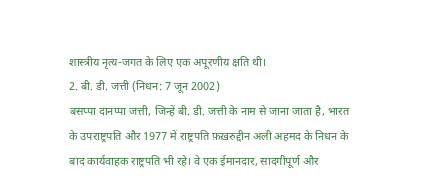शास्त्रीय नृत्य-जगत के लिए एक अपूरणीय क्षति थी।
2. बी. डी. जत्ती (निधन: 7 जून 2002)
बसप्पा दानप्पा जत्ती, जिन्हें बी. डी. जत्ती के नाम से जाना जाता है, भारत के उपराष्ट्रपति और 1977 में राष्ट्रपति फ़ख़रुद्दीन अली अहमद के निधन के बाद कार्यवाहक राष्ट्रपति भी रहे। वे एक ईमानदार, सादगीपूर्ण और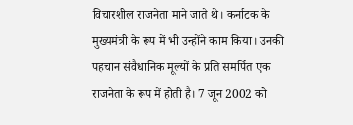विचारशील राजनेता माने जाते थे। कर्नाटक के मुख्यमंत्री के रूप में भी उन्होंने काम किया। उनकी पहचान संवैधानिक मूल्यों के प्रति समर्पित एक राजनेता के रूप में होती है। 7 जून 2002 को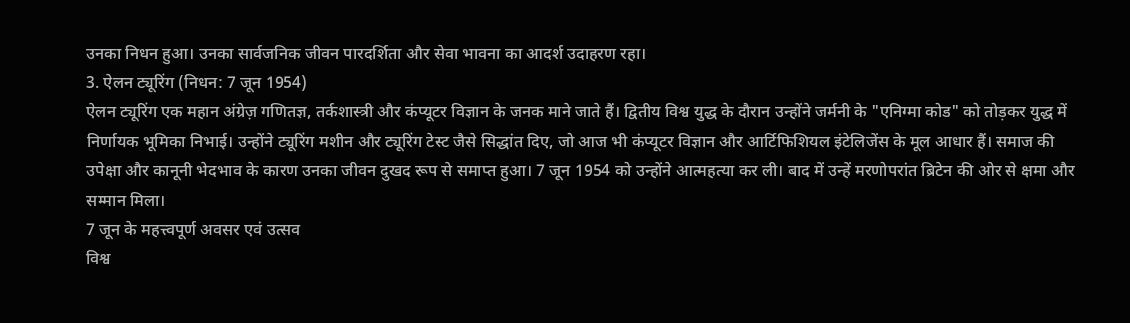उनका निधन हुआ। उनका सार्वजनिक जीवन पारदर्शिता और सेवा भावना का आदर्श उदाहरण रहा।
3. ऐलन ट्यूरिंग (निधन: 7 जून 1954)
ऐलन ट्यूरिंग एक महान अंग्रेज़ गणितज्ञ, तर्कशास्त्री और कंप्यूटर विज्ञान के जनक माने जाते हैं। द्वितीय विश्व युद्ध के दौरान उन्होंने जर्मनी के "एनिग्मा कोड" को तोड़कर युद्ध में निर्णायक भूमिका निभाई। उन्होंने ट्यूरिंग मशीन और ट्यूरिंग टेस्ट जैसे सिद्धांत दिए, जो आज भी कंप्यूटर विज्ञान और आर्टिफिशियल इंटेलिजेंस के मूल आधार हैं। समाज की उपेक्षा और कानूनी भेदभाव के कारण उनका जीवन दुखद रूप से समाप्त हुआ। 7 जून 1954 को उन्होंने आत्महत्या कर ली। बाद में उन्हें मरणोपरांत ब्रिटेन की ओर से क्षमा और सम्मान मिला।
7 जून के महत्त्वपूर्ण अवसर एवं उत्सव
विश्व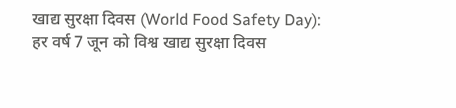खाद्य सुरक्षा दिवस (World Food Safety Day):
हर वर्ष 7 जून को विश्व खाद्य सुरक्षा दिवस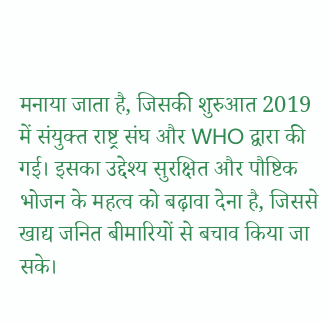मनाया जाता है, जिसकी शुरुआत 2019 में संयुक्त राष्ट्र संघ और WHO द्वारा की गई। इसका उद्देश्य सुरक्षित और पौष्टिक भोजन के महत्व को बढ़ावा देना है, जिससे खाद्य जनित बीमारियों से बचाव किया जा सके।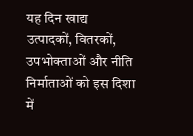यह दिन खाद्य उत्पादकों, वितरकों, उपभोक्ताओं और नीति निर्माताओं को इस दिशा में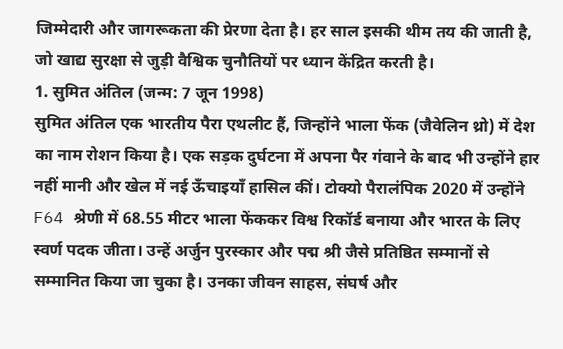जिम्मेदारी और जागरूकता की प्रेरणा देता है। हर साल इसकी थीम तय की जाती है, जो खाद्य सुरक्षा से जुड़ी वैश्विक चुनौतियों पर ध्यान केंद्रित करती है।
1. सुमित अंतिल (जन्म: 7 जून 1998)
सुमित अंतिल एक भारतीय पैरा एथलीट हैं, जिन्होंने भाला फेंक (जैवेलिन थ्रो) में देश का नाम रोशन किया है। एक सड़क दुर्घटना में अपना पैर गंवाने के बाद भी उन्होंने हार नहीं मानी और खेल में नई ऊँचाइयाँ हासिल कीं। टोक्यो पैरालंपिक 2020 में उन्होंने F64 श्रेणी में 68.55 मीटर भाला फेंककर विश्व रिकॉर्ड बनाया और भारत के लिए स्वर्ण पदक जीता। उन्हें अर्जुन पुरस्कार और पद्म श्री जैसे प्रतिष्ठित सम्मानों से सम्मानित किया जा चुका है। उनका जीवन साहस, संघर्ष और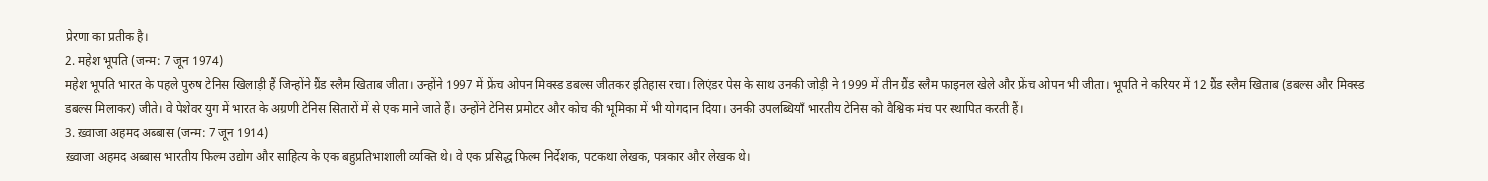प्रेरणा का प्रतीक है।
2. महेश भूपति (जन्म: 7 जून 1974)
महेश भूपति भारत के पहले पुरुष टेनिस खिलाड़ी हैं जिन्होंने ग्रैंड स्लैम खिताब जीता। उन्होंने 1997 में फ्रेंच ओपन मिक्स्ड डबल्स जीतकर इतिहास रचा। लिएंडर पेस के साथ उनकी जोड़ी ने 1999 में तीन ग्रैंड स्लैम फाइनल खेले और फ्रेंच ओपन भी जीता। भूपति ने करियर में 12 ग्रैंड स्लैम खिताब (डबल्स और मिक्स्ड डबल्स मिलाकर) जीते। वे पेशेवर युग में भारत के अग्रणी टेनिस सितारों में से एक माने जाते हैं। उन्होंने टेनिस प्रमोटर और कोच की भूमिका में भी योगदान दिया। उनकी उपलब्धियाँ भारतीय टेनिस को वैश्विक मंच पर स्थापित करती हैं।
3. ख़्वाजा अहमद अब्बास (जन्म: 7 जून 1914)
ख़्वाजा अहमद अब्बास भारतीय फिल्म उद्योग और साहित्य के एक बहुप्रतिभाशाली व्यक्ति थे। वे एक प्रसिद्ध फिल्म निर्देशक, पटकथा लेखक, पत्रकार और लेखक थे।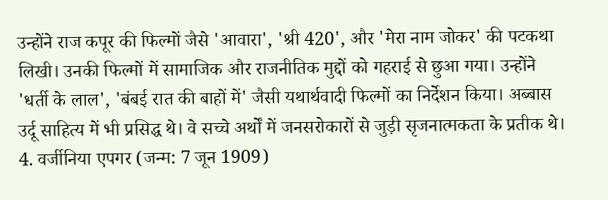उन्होंने राज कपूर की फिल्मों जैसे 'आवारा', 'श्री 420', और 'मेरा नाम जोकर' की पटकथा लिखी। उनकी फिल्मों में सामाजिक और राजनीतिक मुद्दों को गहराई से छुआ गया। उन्होंने 'धर्ती के लाल', 'बंबई रात की बाहों में' जैसी यथार्थवादी फिल्मों का निर्देशन किया। अब्बास उर्दू साहित्य में भी प्रसिद्ध थे। वे सच्चे अर्थों में जनसरोकारों से जुड़ी सृजनात्मकता के प्रतीक थे।
4. वर्जीनिया एपगर (जन्म: 7 जून 1909)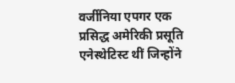वर्जीनिया एपगर एक प्रसिद्ध अमेरिकी प्रसूति एनेस्थेटिस्ट थीं जिन्होंने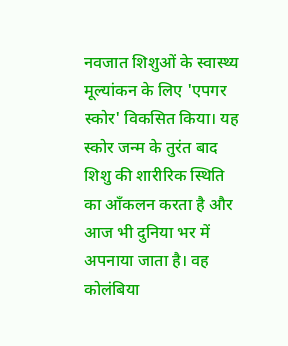नवजात शिशुओं के स्वास्थ्य मूल्यांकन के लिए 'एपगर स्कोर' विकसित किया। यह स्कोर जन्म के तुरंत बाद शिशु की शारीरिक स्थिति का आँकलन करता है और आज भी दुनिया भर में अपनाया जाता है। वह कोलंबिया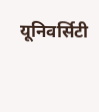यूनिवर्सिटी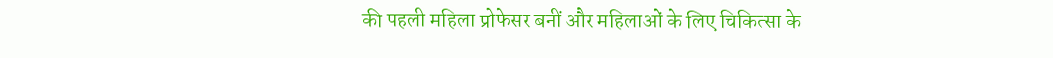की पहली महिला प्रोफेसर बनीं और महिलाओं के लिए चिकित्सा के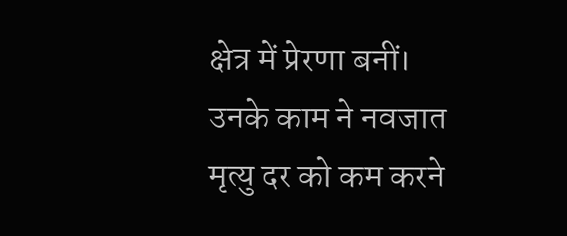क्षेत्र में प्रेरणा बनीं। उनके काम ने नवजात मृत्यु दर को कम करने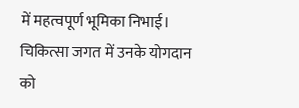में महत्वपूर्ण भूमिका निभाई। चिकित्सा जगत में उनके योगदान को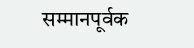सम्मानपूर्वक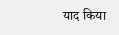याद किया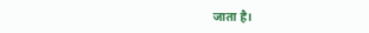जाता है।